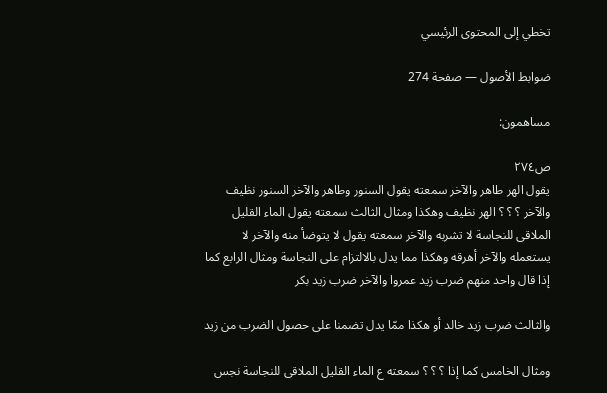تخطي إلى المحتوى الرئيسي

ضوابط الأصول — صفحة 274

مساهمون:

ص٢٧٤
يقول الهر طاهر والآخر سمعته يقول السنور وطاهر والآخر السنور نظيف والآخر ؟ ؟ ؟ الهر نظيف وهكذا ومثال الثالث سمعته يقول الماء القليل الملاقى للنجاسة لا تشربه والآخر سمعته يقول لا يتوضأ منه والآخر لا يستعمله والآخر أهرقه وهكذا مما يدل بالالتزام على النجاسة ومثال الرابع كما إذا قال واحد منهم ضرب زيد عمروا والآخر ضرب زيد بكر

والثالث ضرب زيد خالد أو هكذا ممّا يدل تضمنا على حصول الضرب من زيد

ومثال الخامس كما إذا ؟ ؟ ؟ سمعته ع الماء القليل الملاقى للنجاسة نجس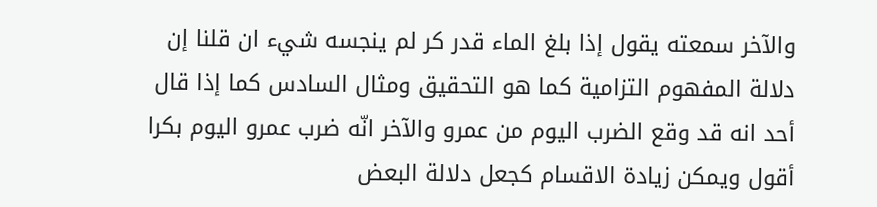والآخر سمعته يقول إذا بلغ الماء قدر كر لم ينجسه شيء ان قلنا إن دلالة المفهوم التزامية كما هو التحقيق ومثال السادس كما إذا قال أحد انه قد وقع الضرب اليوم من عمرو والآخر انّه ضرب عمرو اليوم بكرا أقول ويمكن زيادة الاقسام كجعل دلالة البعض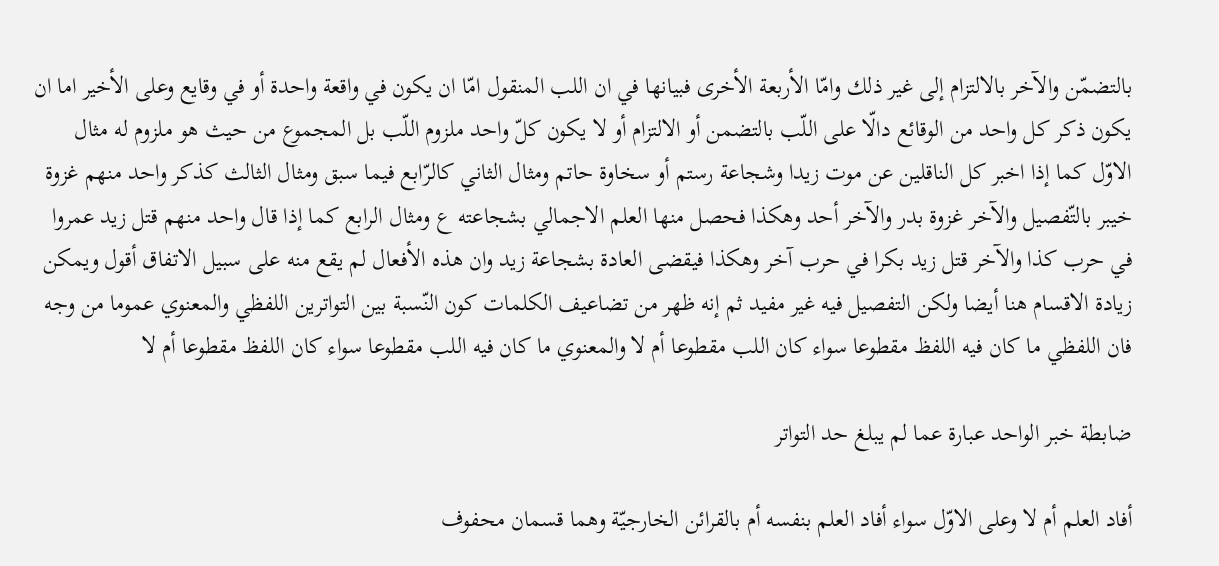بالتضمّن والآخر بالالتزام إلى غير ذلك وامّا الأربعة الأخرى فبيانها في ان اللب المنقول امّا ان يكون في واقعة واحدة أو في وقايع وعلى الأخير اما ان يكون ذكر كل واحد من الوقائع دالّا على اللّب بالتضمن أو الالتزام أو لا يكون كلّ واحد ملزوم اللّب بل المجموع من حيث هو ملزوم له مثال الاوّل كما إذا اخبر كل الناقلين عن موت زيدا وشجاعة رستم أو سخاوة حاتم ومثال الثاني كالرّابع فيما سبق ومثال الثالث كذكر واحد منهم غزوة خيبر بالتّفصيل والآخر غزوة بدر والآخر أحد وهكذا فحصل منها العلم الاجمالي بشجاعته ع ومثال الرابع كما إذا قال واحد منهم قتل زيد عمروا في حرب كذا والآخر قتل زيد بكرا في حرب آخر وهكذا فيقضى العادة بشجاعة زيد وان هذه الأفعال لم يقع منه على سبيل الاتفاق أقول ويمكن زيادة الاقسام هنا أيضا ولكن التفصيل فيه غير مفيد ثم إنه ظهر من تضاعيف الكلمات كون النّسبة بين التواترين اللفظي والمعنوي عموما من وجه فان اللفظي ما كان فيه اللفظ مقطوعا سواء كان اللب مقطوعا أم لا والمعنوي ما كان فيه اللب مقطوعا سواء كان اللفظ مقطوعا أم لا

ضابطة خبر الواحد عبارة عما لم يبلغ حد التواتر

أفاد العلم أم لا وعلى الاوّل سواء أفاد العلم بنفسه أم بالقرائن الخارجيّة وهما قسمان محفوف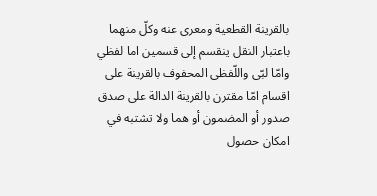بالقرينة القطعية ومعرى عنه وكلّ منهما باعتبار النقل ينقسم إلى قسمين اما لفظي وامّا لبّى واللّفظى المحفوف بالقرينة على اقسام امّا مقترن بالقرينة الدالة على صدق صدور أو المضمون أو هما ولا تشتبه في امكان حصول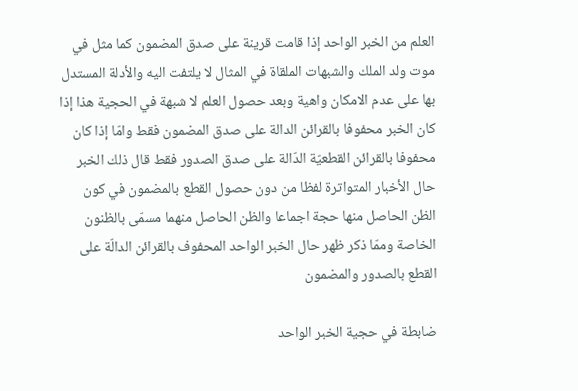العلم من الخبر الواحد إذا قامت قرينة على صدق المضمون كما مثل في موت ولد الملك والشبهات الملقاة في المثال لا يلتفت اليه والأدلة المستدل بها على عدم الامكان واهية وبعد حصول العلم لا شبهة في الحجية هذا إذا كان الخبر محفوفا بالقرائن الدالة على صدق المضمون فقط وامّا إذا كان محفوفا بالقرائن القطعيّة الدّالة على صدق الصدور فقط قال ذلك الخبر حال الأخبار المتواترة لفظا من دون حصول القطع بالمضمون في كون الظن الحاصل منها حجة اجماعا والظن الحاصل منهما مسمّى بالظنون الخاصة وممّا ذكر ظهر حال الخبر الواحد المحفوف بالقرائن الدالّة على القطع بالصدور والمضمون

ضابطة في حجية الخبر الواحد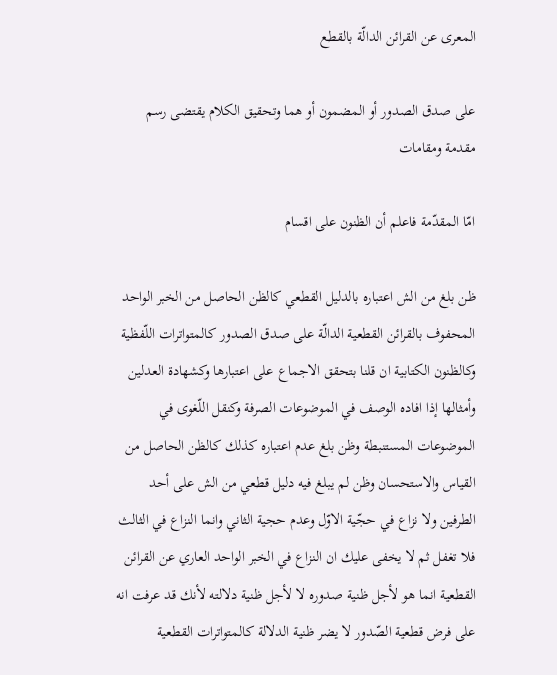المعرى عن القرائن الدالّة بالقطع

على صدق الصدور أو المضمون أو هما وتحقيق الكلام يقتضى رسم مقدمة ومقامات

امّا المقدّمة فاعلم أن الظنون على اقسام

ظن بلغ من الش اعتباره بالدليل القطعي كالظن الحاصل من الخبر الواحد المحفوف بالقرائن القطعية الدالّة على صدق الصدور كالمتواترات اللّفظية وكالظنون الكتابية ان قلنا بتحقق الاجماع على اعتبارها وكشهادة العدلين وأمثالها إذا افاده الوصف في الموضوعات الصرفة وكنقل اللّغوى في الموضوعات المستنبطة وظن بلغ عدم اعتباره كذلك كالظن الحاصل من القياس والاستحسان وظن لم يبلغ فيه دليل قطعي من الش على أحد الطرفين ولا نزاع في حجّية الاوّل وعدم حجية الثاني وانما النزاع في الثالث فلا تغفل ثم لا يخفى عليك ان النزاع في الخبر الواحد العاري عن القرائن القطعية انما هو لأجل ظنية صدوره لا لأجل ظنية دلالته لأنك قد عرفت انه على فرض قطعية الصّدور لا يضر ظنية الدلالة كالمتواترات القطعية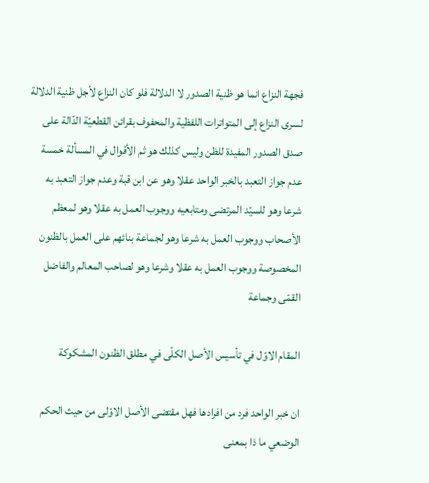فجهة النزاع انما هو ظنية الصدور لا الدلالة فلو كان النزاع لأجل ظنية الدلالة لسرى النزاع إلى المتواترات اللفظية والمحفوف بقرائن القطعيّة الدّالة على صدق الصدور المفيدة للظن وليس كذلك هو ثم الأقوال في المسألة خمسة عدم جواز التعبد بالخبر الواحد عقلا وهو عن ابن قبة وعدم جواز التعبد به شرعا وهو للسيّد المرتضى ومتابعيه ووجوب العمل به عقلا وهو لمعظم الأصحاب ووجوب العمل به شرعا وهو لجماعة بنائهم على العمل بالظنون المخصوصة ووجوب العمل به عقلا وشرعا وهو لصاحب المعالم والفاضل القمّى وجماعة

المقام الاوّل في تأسيس الأصل الكلّى في مطلق الظنون المشكوكة

ان خبر الواحد فرد من افرادها فهل مقتضى الأصل الاوّلى من حيث الحكم الوضعي ما ذا بمعنى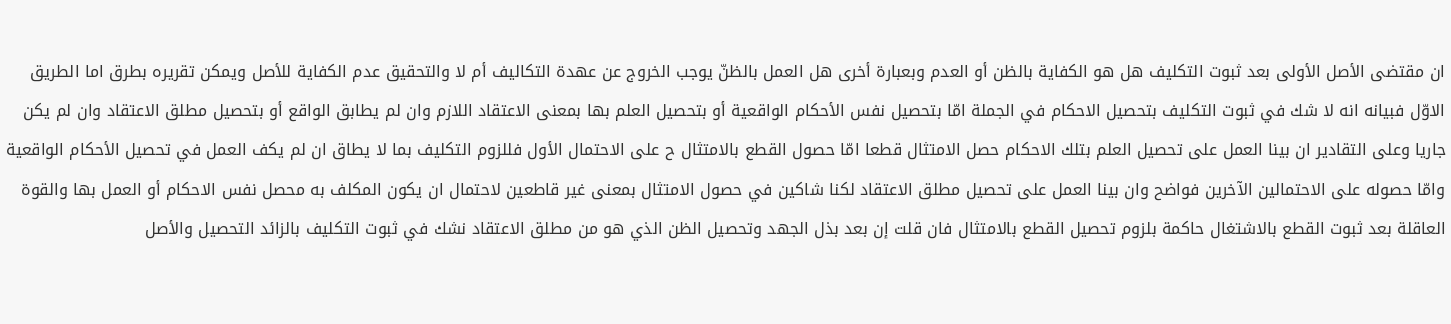ان مقتضى الأصل الأولى بعد ثبوت التكليف هل هو الكفاية بالظن أو العدم وبعبارة أخرى هل العمل بالظنّ يوجب الخروج عن عهدة التكاليف أم لا والتحقيق عدم الكفاية للأصل ويمكن تقريره بطرق اما الطريق الاوّل فبيانه انه لا شك في ثبوت التكليف بتحصيل الاحكام في الجملة امّا بتحصيل نفس الأحكام الواقعية أو بتحصيل العلم بها بمعنى الاعتقاد اللازم وان لم يطابق الواقع أو بتحصيل مطلق الاعتقاد وان لم يكن جاريا وعلى التقادير ان بينا العمل على تحصيل العلم بتلك الاحكام حصل الامتثال قطعا امّا حصول القطع بالامتثال ح على الاحتمال الأول فللزوم التكليف بما لا يطاق ان لم يكف العمل في تحصيل الأحكام الواقعية وامّا حصوله على الاحتمالين الآخرين فواضح وان بينا العمل على تحصيل مطلق الاعتقاد لكنا شاكين في حصول الامتثال بمعنى غير قاطعين لاحتمال ان يكون المكلف به محصل نفس الاحكام أو العمل بها والقوة العاقلة بعد ثبوت القطع بالاشتغال حاكمة بلزوم تحصيل القطع بالامتثال فان قلت إن بعد بذل الجهد وتحصيل الظن الذي هو من مطلق الاعتقاد نشك في ثبوت التكليف بالزائد التحصيل والأصل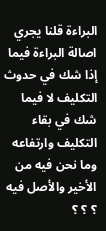البراءة قلنا يجري اصالة البراءة فيما إذا شك في حدوث التكليف لا فيما شك في بقاء التكليف وارتفاعه وما نحن فيه من الأخير والأصل فيه ؟ ؟ ؟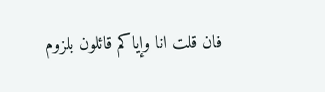فان قلت انا وإياكم قائلون بلزوم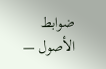ضوابط الأصول —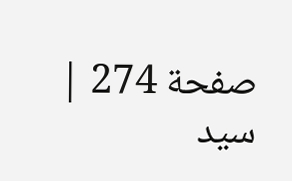صفحة 274 | سيد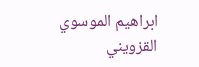ابراهيم الموسوي القزويني